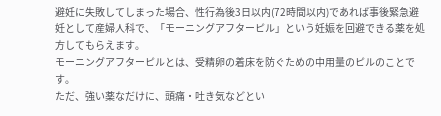避妊に失敗してしまった場合、性行為後3日以内(72時間以内)であれば事後緊急避妊として産婦人科で、「モーニングアフターピル」という妊娠を回避できる薬を処方してもらえます。
モーニングアフターピルとは、受精卵の着床を防ぐための中用量のピルのことです。
ただ、強い薬なだけに、頭痛・吐き気などとい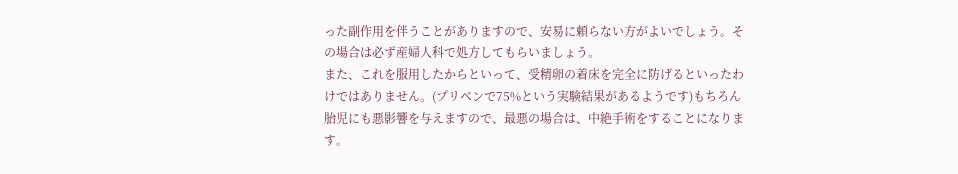った副作用を伴うことがありますので、安易に頼らない方がよいでしょう。その場合は必ず産婦人科で処方してもらいましょう。
また、これを服用したからといって、受精卵の着床を完全に防げるといったわけではありません。(プリベンで75%という実験結果があるようです)もちろん胎児にも悪影響を与えますので、最悪の場合は、中絶手術をすることになります。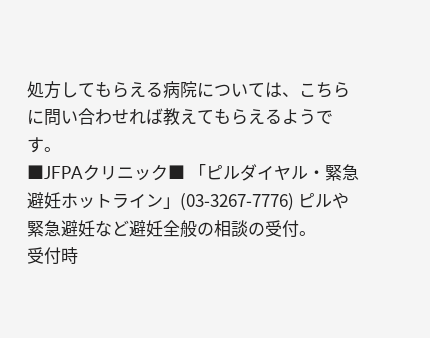処方してもらえる病院については、こちらに問い合わせれば教えてもらえるようです。
■JFPAクリニック■ 「ピルダイヤル・緊急避妊ホットライン」(03-3267-7776) ピルや緊急避妊など避妊全般の相談の受付。
受付時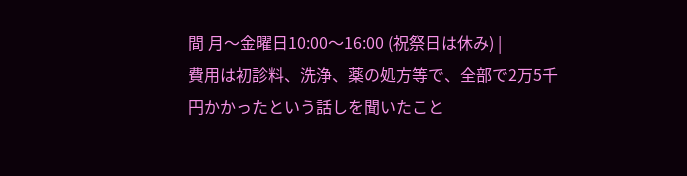間 月〜金曜日10:00〜16:00 (祝祭日は休み) |
費用は初診料、洗浄、薬の処方等で、全部で2万5千円かかったという話しを聞いたこと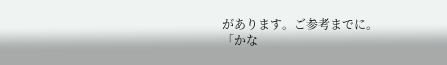があります。ご参考までに。
「かな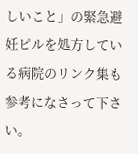しいこと」の緊急避妊ピルを処方している病院のリンク集も参考になさって下さい。